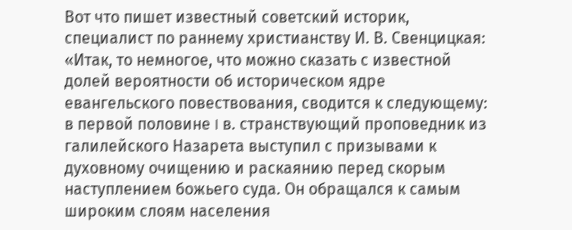Вот что пишет известный советский историк, специалист по раннему христианству И. В. Свенцицкая:
«Итак, то немногое, что можно сказать с известной долей вероятности об историческом ядре евангельского повествования, сводится к следующему: в первой половине I в. странствующий проповедник из галилейского Назарета выступил с призывами к духовному очищению и раскаянию перед скорым наступлением божьего суда. Он обращался к самым широким слоям населения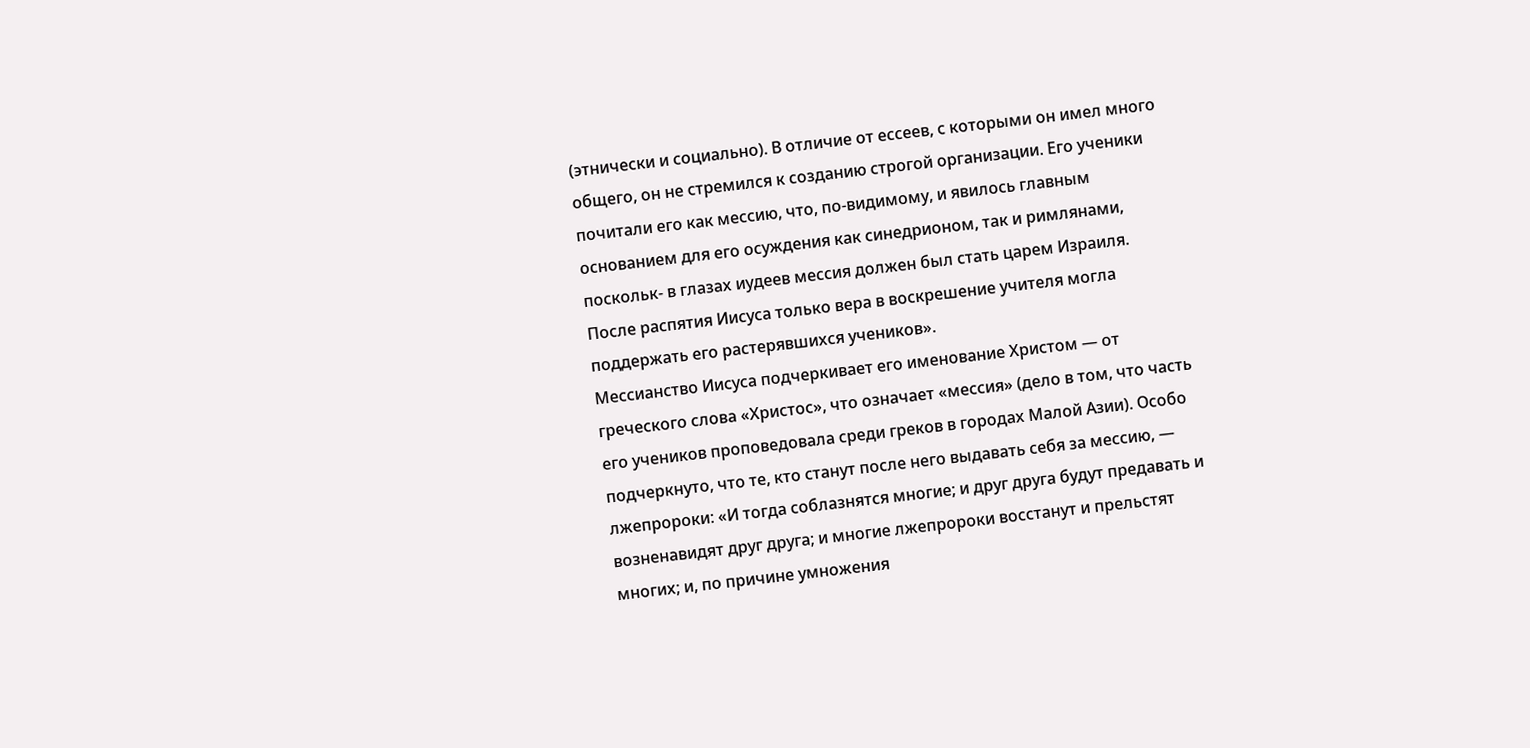(этнически и социально). В отличие от ессеев, с которыми он имел много общего, он не стремился к созданию строгой организации. Его ученики почитали его как мессию, что, по-видимому, и явилось главным основанием для его осуждения как синедрионом, так и римлянами, поскольк- в глазах иудеев мессия должен был стать царем Израиля.
После распятия Иисуса только вера в воскрешение учителя могла поддержать его растерявшихся учеников».
Мессианство Иисуса подчеркивает его именование Христом — от греческого слова «Христос», что означает «мессия» (дело в том, что часть его учеников проповедовала среди греков в городах Малой Азии). Особо подчеркнуто, что те, кто станут после него выдавать себя за мессию, — лжепророки: «И тогда соблазнятся многие; и друг друга будут предавать и возненавидят друг друга; и многие лжепророки восстанут и прельстят многих; и, по причине умножения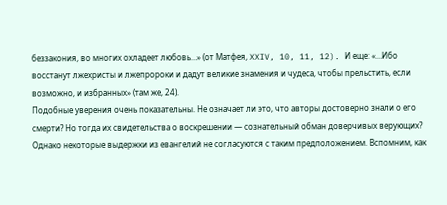беззакония, во многих охладеет любовь…» (от Матфея, XXIV, 10, 11, 12). И еще: «…Ибо восстанут лжехристы и лжепророки и дадут великие знамения и чудеса, чтобы прельстить, если возможно, и избранных» (там же, 24).
Подобные уверения очень показательны. Не означает ли это, что авторы достоверно знали о его смерти? Но тогда их свидетельства о воскрешении — сознательный обман доверчивых верующих? Однако некоторые выдержки из евангелий не согласуются с таким предположением. Вспомним, как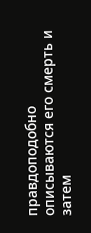правдоподобно описываются его смерть и затем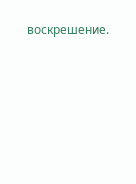воскрешение.